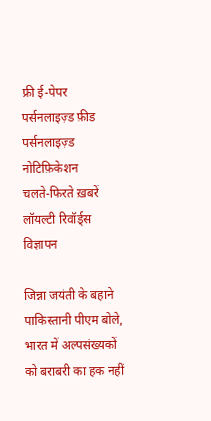फ्री ई-पेपर
पर्सनलाइज़्ड फ़ीड
पर्सनलाइज़्ड नोटिफ़िकेशन
चलते-फिरते ख़बरें
लॉयल्टी रिवॉर्ड्स
विज्ञापन

जिन्ना जयंती के बहाने पाकिस्तानी पीएम बोले, भारत में अल्पसंख्यकों को बराबरी का हक नहीं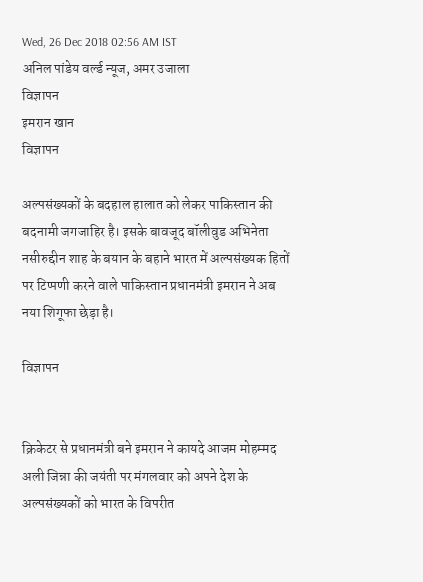Wed, 26 Dec 2018 02:56 AM IST
अनिल पांडेय वर्ल्ड न्यूज, अमर उजाला
विज्ञापन
इमरान खान
विज्ञापन

अल्पसंख्यकों के बदहाल हालात को लेकर पाकिस्तान की बदनामी जगजाहिर है। इसके बावजूद बॉलीवुड अभिनेता नसीरुद्दीन शाह के बयान के बहाने भारत में अल्पसंख्यक हितों पर टिप्पणी करने वाले पाकिस्तान प्रधानमंत्री इमरान ने अब नया शिगूफा छेड़ा है।

विज्ञापन


क्रिकेटर से प्रधानमंत्री बने इमरान ने कायदे आजम मोहम्मद अली जिन्ना की जयंती पर मंगलवार को अपने देश के अल्पसंख्यकों को भारत के विपरीत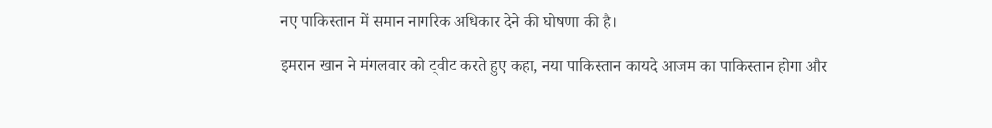नए पाकिस्तान में समान नागरिक अधिकार देने की घोषणा की है।

इमरान खान ने मंगलवार को ट्वीट करते हुए कहा, नया पाकिस्तान कायदे आजम का पाकिस्तान होगा और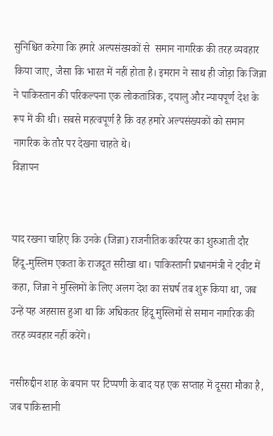सुनिश्चित करेगा कि हमारे अल्पसंख्यकों से  समान नागरिक की तरह व्यवहार किया जाए, जैसा कि भारत में नहीं होता है। इमरान ने साथ ही जोड़ा कि जिन्ना ने पाकिस्तान की परिकल्पना एक लोकतांत्रिक, दयालु और न्यायपूर्ण देश के रूप में की थी। सबसे महत्वपूर्ण है कि वह हमारे अल्पसंख्यकों को समान नागरिक के तौर पर देखना चाहते थे।
विज्ञापन


याद रखना चाहिए कि उनके (जिन्ना) राजनीतिक करियर का शुरुआती दौर हिंदू-मुस्लिम एकता के राजदूत सरीखा था। पाकिस्तानी प्रधानमंत्री ने ट्वीट में कहा, जिन्ना ने मुस्लिमों के लिए अलग देश का संघर्ष तब शुरू किया था, जब उन्हें यह अहसास हुआ था कि अधिकतर हिंदू मुस्लिमों से समान नागरिक की तरह व्यवहार नहीं करेंगे।

नसीरुद्दीन शाह के बयान पर टिप्पणी के बाद यह एक सप्ताह में दूसरा मौका है, जब पाकिस्तानी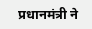प्रधानमंत्री ने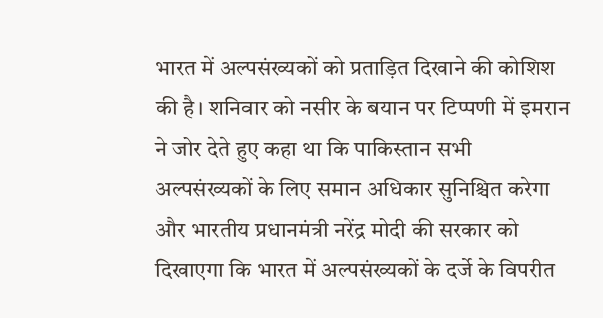भारत में अल्पसंख्यकों को प्रताड़ित दिखाने की कोशिश की है। शनिवार को नसीर के बयान पर टिप्पणी में इमरान ने जोर देते हुए कहा था कि पाकिस्तान सभी अल्पसंख्यकों के लिए समान अधिकार सुनिश्चित करेगा और भारतीय प्रधानमंत्री नरेंद्र मोदी की सरकार को दिखाएगा कि भारत में अल्पसंख्यकों के दर्जे के विपरीत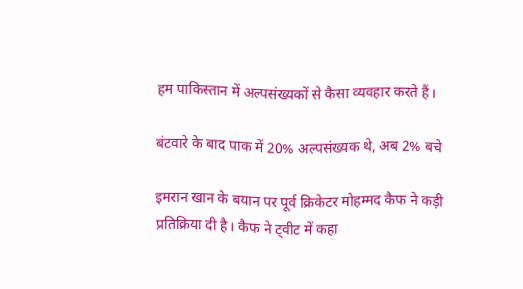हम पाकिस्तान में अल्पसंख्यकों से कैसा व्यवहार करते हैं।

बंटवारे के बाद पाक में 20% अल्पसंख्यक थे, अब 2% बचे

इमरान खान के बयान पर पूर्व क्रिकेटर मोहम्मद कैफ ने कड़ी प्रतिक्रिया दी है। कैफ ने ट्वीट में कहा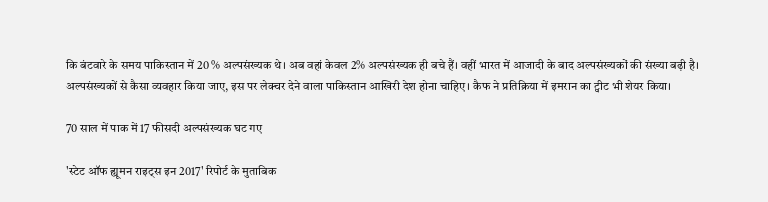कि बंटवारे के समय पाकिस्तान में 20 % अल्पसंख्यक थे। अब वहां केवल 2% अल्पसंख्यक ही बचे हैं। वहीं भारत में आजादी के बाद अल्पसंख्यकों की संख्या बढ़ी है। अल्पसंख्यकों से कैसा व्यवहार किया जाए, इस पर लेक्चर देने वाला पाकिस्तान आखिरी देश होना चाहिए। कैफ ने प्रतिक्रिया में इमरान का ट्वीट भी शेयर किया।

70 साल में पाक में 17 फीसदी अल्पसंख्यक घट गए

'स्टेट ऑफ ह्यूमन राइट्स इन 2017' रिपोर्ट के मुताबिक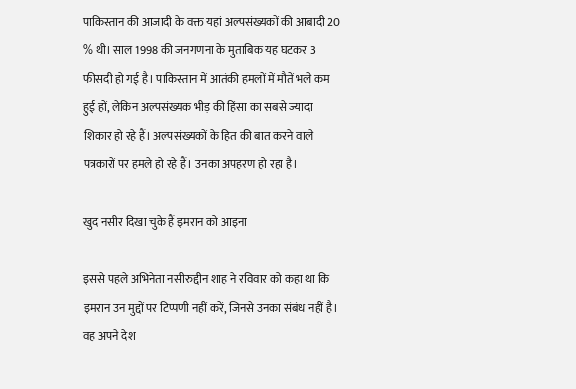पाकिस्तान की आजादी के वक्त यहां अल्पसंख्यकों की आबादी 20 % थी। साल 1998 की जनगणना के मुताबिक यह घटकर 3 फीसदी हो गई है। पाकिस्तान में आतंकी हमलों में मौतें भले कम हुई हों, लेकिन अल्पसंख्यक भीड़ की हिंसा का सबसे ज्यादा शिकार हो रहे हैं। अल्पसंख्यकों के हित की बात करने वाले पत्रकारों पर हमले हो रहे हैं। उनका अपहरण हो रहा है।

खुद नसीर दिखा चुके हैं इमरान को आइना

इससे पहले अभिनेता नसीरुद्दीन शाह ने रविवार को कहा था कि इमरान उन मुद्दों पर टिप्पणी नहीं करें, जिनसे उनका संबंध नहीं है। वह अपने देश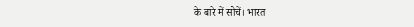के बारे में सोचें। भारत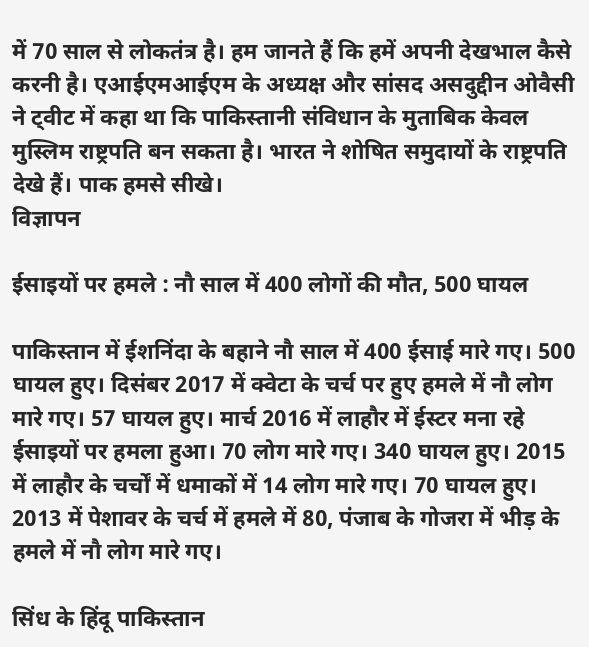में 70 साल से लोकतंत्र है। हम जानते हैं कि हमें अपनी देखभाल कैसे करनी है। एआईएमआईएम के अध्यक्ष और सांसद असदुद्दीन ओवैसी ने ट्वीट में कहा था कि पाकिस्तानी संविधान के मुताबिक केवल मुस्लिम राष्ट्रपति बन सकता है। भारत ने शोषित समुदायों के राष्ट्रपति देखे हैं। पाक हमसे सीखे।
विज्ञापन

ईसाइयों पर हमले : नौ साल में 400 लोगों की मौत, 500 घायल

पाकिस्तान में ईशनिंदा के बहाने नौ साल में 400 ईसाई मारे गए। 500 घायल हुए। दिसंबर 2017 में क्वेटा के चर्च पर हुए हमले में नौ लोग मारे गए। 57 घायल हुए। मार्च 2016 में लाहौर में ईस्टर मना रहे ईसाइयों पर हमला हुआ। 70 लोग मारे गए। 340 घायल हुए। 2015 में लाहौर के चर्चों में धमाकों में 14 लोग मारे गए। 70 घायल हुए। 2013 में पेशावर के चर्च में हमले में 80, पंजाब के गोजरा में भीड़ के हमले में नौ लोग मारे गए।

सिंध के हिंदू पाकिस्तान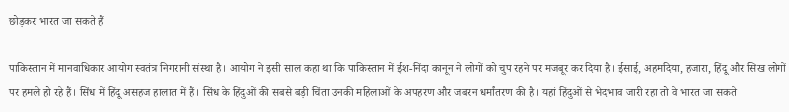छोड़कर भारत जा सकते हैं

पाकिस्तान में मानवाधिकार आयोग स्वतंत्र निगरानी संस्था है। आयोग ने इसी साल कहा था कि पाकिस्तान में ईश-निंदा कानून ने लोगों को चुप रहने पर मजबूर कर दिया है। ईसाई, अहमदिया, हजारा, हिंदू और सिख लोगों पर हमले हो रहे हैं। सिंध में हिंदू असहज हालात में हैं। सिंध के हिंदुओं की सबसे बड़ी चिंता उनकी महिलाओं के अपहरण और जबरन धर्मांतरण की है। यहां हिंदुओं से भेदभाव जारी रहा तो वे भारत जा सकते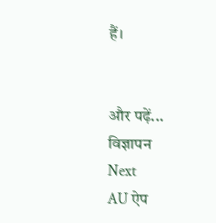हैं।


और पढ़ें...
विज्ञापन
Next
AU ऐप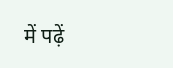में पढ़ें